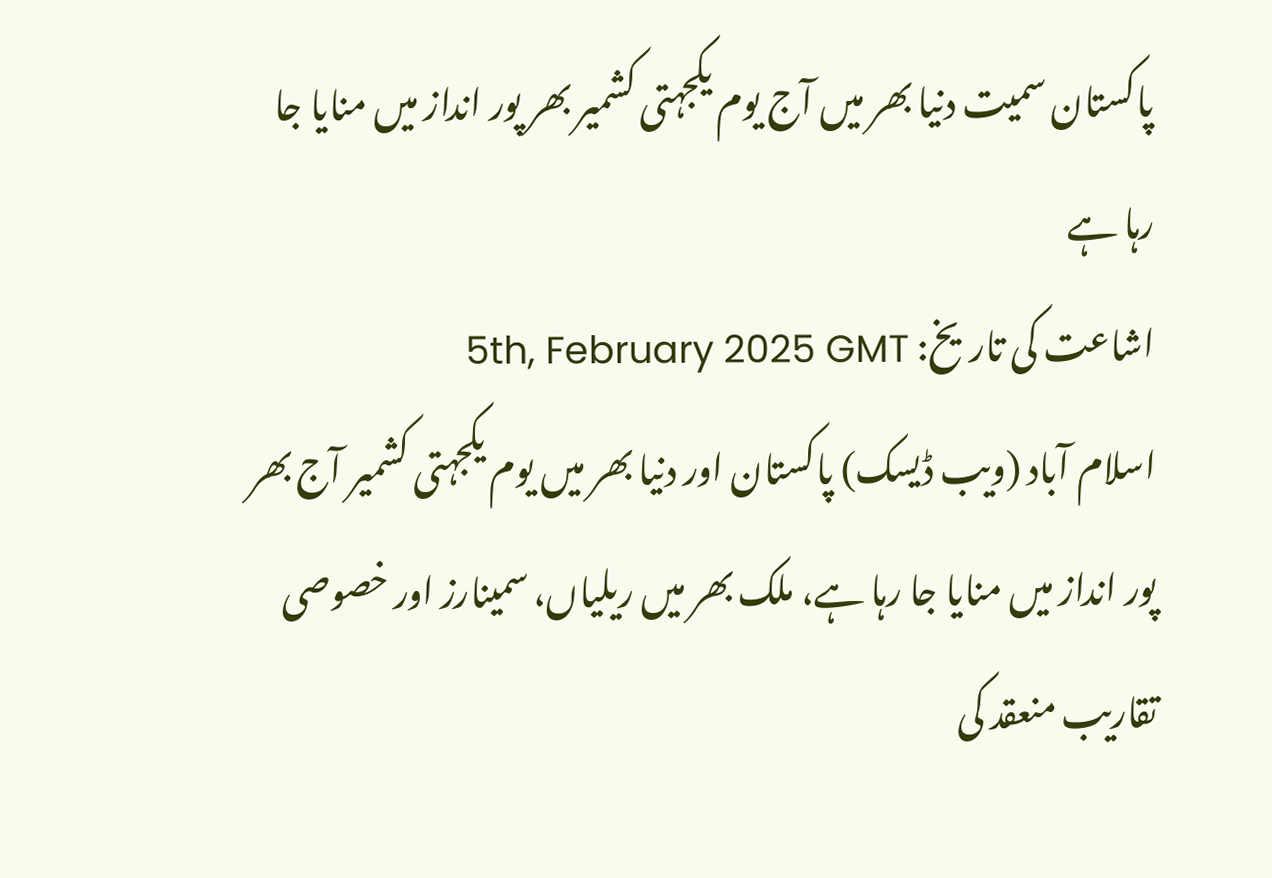پاکستان سمیت دنیا بھر میں آج یوم یکجہتی کشمیر بھر پور انداز میں منایا جا رہا ہے
اشاعت کی تاریخ: 5th, February 2025 GMT
اسلام آباد (ویب ڈیسک) پاکستان اور دنیا بھر میں یوم یکجہتی کشمیر آج بھر پور انداز میں منایا جا رہا ہے، ملک بھر میں ریلیاں، سمینارز اور خصوصی تقاریب منعقد کی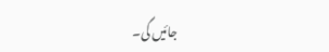جائیں گی۔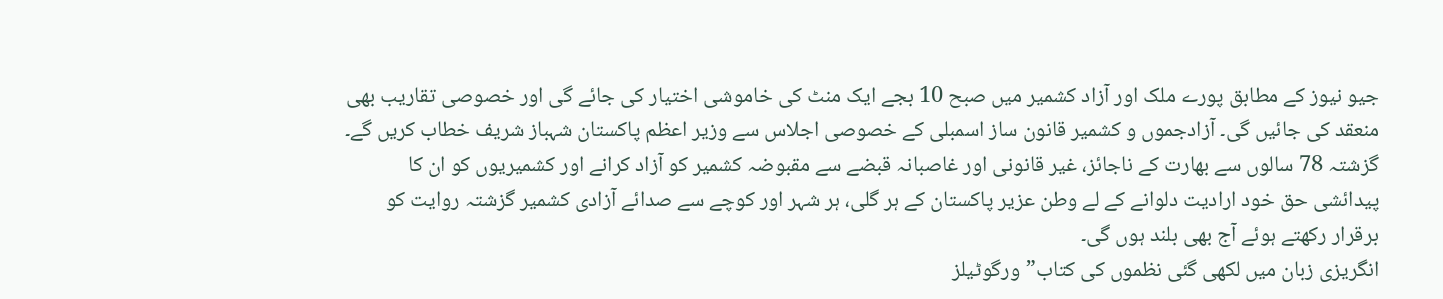جیو نیوز کے مطابق پورے ملک اور آزاد کشمیر میں صبح 10 بجے ایک منٹ کی خاموشی اختیار کی جائے گی اور خصوصی تقاریب بھی منعقد کی جائیں گی۔ آزادجموں و کشمیر قانون ساز اسمبلی کے خصوصی اجلاس سے وزیر اعظم پاکستان شہباز شریف خطاب کریں گے۔
گزشتہ 78 سالوں سے بھارت کے ناجائز، غیر قانونی اور غاصبانہ قبضے سے مقبوضہ کشمیر کو آزاد کرانے اور کشمیریوں کو ان کا پیدائشی حق خود ارادیت دلوانے کے لے وطن عزیر پاکستان کے ہر گلی، ہر شہر اور کوچے سے صدائے آزادی کشمیر گزشتہ روایت کو برقرار رکھتے ہوئے آج بھی بلند ہوں گی۔
انگریزی زبان میں لکھی گئی نظموں کی کتاب”ورگوٹیلز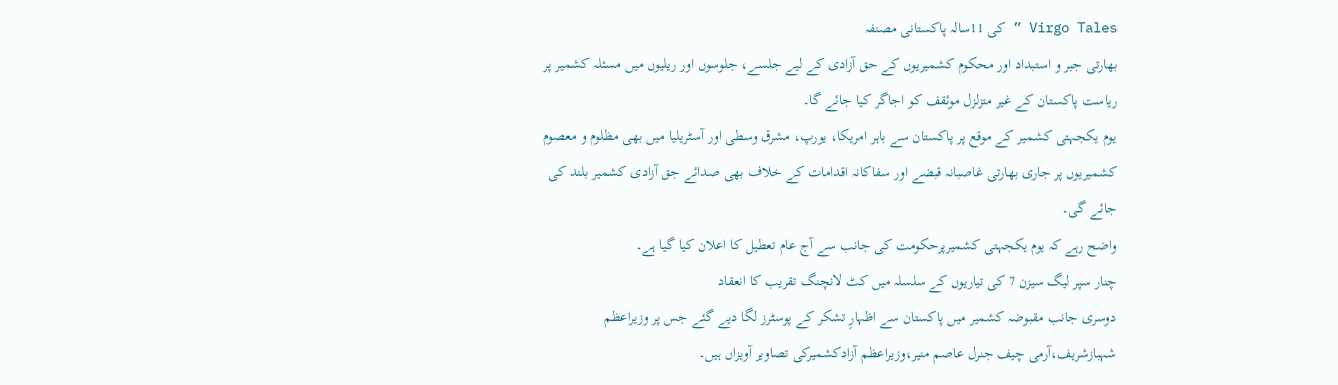Virgo Tales ” کی 11سالہ پاکستانی مصنفہ
بھارتی جبر و استبداد اور محکوم کشمیریوں کے حق آزادی کے لیے جلسے، جلوسوں اور ریلیوں میں مسئلہ کشمیر پر ریاست پاکستان کے غیر متزلزل موئقف کو اجاگر کیا جائے گا۔
یوم یکجہتی کشمیر کے موقع پر پاکستان سے باہر امریکا، یورپ، مشرق وسطی اور آسٹریلیا میں بھی مظلوم و معصوم کشمیریوں پر جاری بھارتی غاصبانہ قبضے اور سفاکانہ اقدامات کے خلاف بھی صدائے جق آزادی کشمیر بلند کی جائے گی۔
واضح رہے کہ یوم یکجہتی کشمیرپرحکومت کی جانب سے آج عام تعطیل کا اعلان کیا گیا ہے۔
چنار سپر لیگ سیزن 7 کی تیاریوں کے سلسلہ میں کٹ لانچنگ تقریب کا انعقاد
دوسری جانب مقبوضہ کشمیر میں پاکستان سے اظہارِ تشکر کے پوسٹرز لگا دیے گئے جس پر وزیراعظم شہبازشریف،آرمی چیف جنرل عاصم منیر،وزیراعظم آزادکشمیرکی تصاویر آویزاں ہیں۔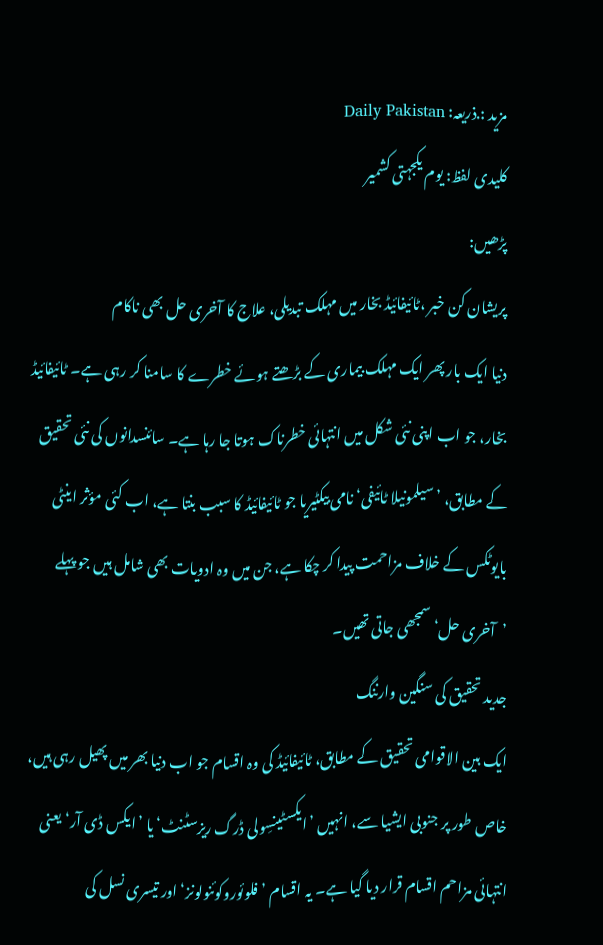مزید :.ذریعہ: Daily Pakistan
کلیدی لفظ: یوم یکجہتی کشمیر
پڑھیں:
پریشان کن خبر ،ٹائیفائیڈ بخار میں مہلک تبدیلی، علاج کا آخری حل بھی ناکام
دنیا ایک بار پھر ایک مہلک بیماری کے بڑھتے ہوئے خطرے کا سامنا کر رہی ہے۔ ٹائیفائیڈ بخار، جو اب اپنی نئی شکل میں انتہائی خطرناک ہوتا جا رہا ہے۔ سائنسدانوں کی نئی تحقیق کے مطابق، ’سیلمونیلا ٹائیفی‘ نامی بیکٹیریا جو ٹائیفائیڈ کا سبب بنتا ہے، اب کئی مؤثر اینٹی بایوٹکس کے خلاف مزاحمت پیدا کر چکا ہے، جن میں وہ ادویات بھی شامل ہیں جو پہلے ’آخری حل‘ سمجھی جاتی تھیں۔
جدید تحقیق کی سنگین وارننگ
ایک بین الاقوامی تحقیق کے مطابق، ٹائیفائیڈ کی وہ اقسام جو اب دنیا بھر میں پھیل رہی ہیں، خاص طور پر جنوبی ایشیا سے، انہیں ’ایکسٹینسِولی ڈرگ ریزسٹنٹ‘ یا ’ایکس ڈی آر‘ یعنی انتہائی مزاحم اقسام قرار دیا گیا ہے۔ یہ اقسام ’فلوئوروکوئنولونز‘ اور تیسری نسل کی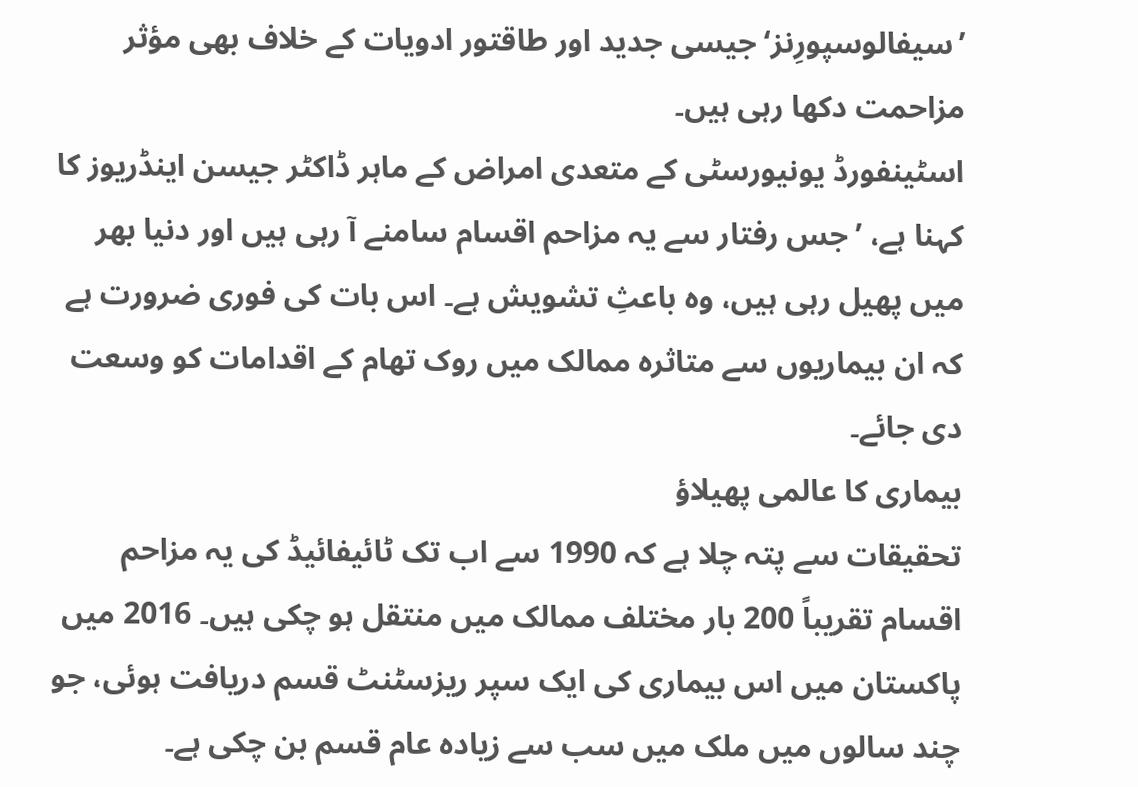’سیفالوسپورِنز‘ جیسی جدید اور طاقتور ادویات کے خلاف بھی مؤثر مزاحمت دکھا رہی ہیں۔
اسٹینفورڈ یونیورسٹی کے متعدی امراض کے ماہر ڈاکٹر جیسن اینڈریوز کا کہنا ہے، ’جس رفتار سے یہ مزاحم اقسام سامنے آ رہی ہیں اور دنیا بھر میں پھیل رہی ہیں، وہ باعثِ تشویش ہے۔ اس بات کی فوری ضرورت ہے کہ ان بیماریوں سے متاثرہ ممالک میں روک تھام کے اقدامات کو وسعت دی جائے۔
بیماری کا عالمی پھیلاؤ
تحقیقات سے پتہ چلا ہے کہ 1990 سے اب تک ٹائیفائیڈ کی یہ مزاحم اقسام تقریباً 200 بار مختلف ممالک میں منتقل ہو چکی ہیں۔ 2016 میں پاکستان میں اس بیماری کی ایک سپر ریزسٹنٹ قسم دریافت ہوئی، جو چند سالوں میں ملک میں سب سے زیادہ عام قسم بن چکی ہے۔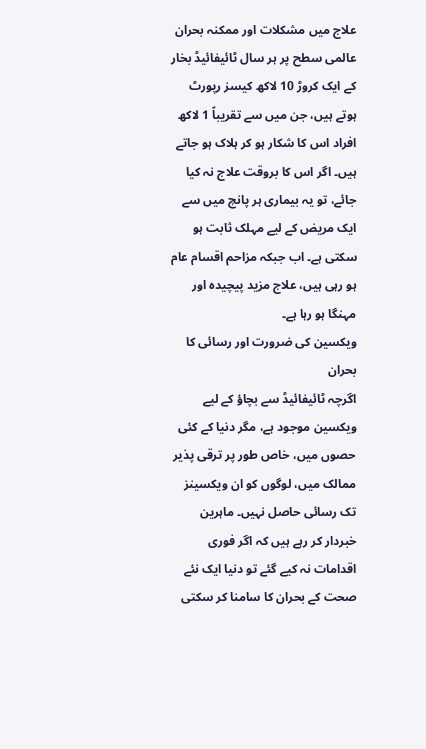علاج میں مشکلات اور ممکنہ بحران
عالمی سطح پر ہر سال ٹائیفائیڈ بخار کے ایک کروڑ 10 لاکھ کیسز رپورٹ ہوتے ہیں، جن میں سے تقریباً 1 لاکھ افراد اس کا شکار ہو کر ہلاک ہو جاتے ہیں۔ اگر اس کا بروقت علاج نہ کیا جائے، تو یہ بیماری ہر پانچ میں سے ایک مریض کے لیے مہلک ثابت ہو سکتی ہے۔ اب جبکہ مزاحم اقسام عام ہو رہی ہیں، علاج مزید پیچیدہ اور مہنگا ہو رہا ہے۔
ویکسین کی ضرورت اور رسائی کا بحران
اگرچہ ٹائیفائیڈ سے بچاؤ کے لیے ویکسین موجود ہے، مگر دنیا کے کئی حصوں میں، خاص طور پر ترقی پذیر ممالک میں، لوگوں کو ان ویکسینز تک رسائی حاصل نہیں۔ ماہرین خبردار کر رہے ہیں کہ اگر فوری اقدامات نہ کیے گئے تو دنیا ایک نئے صحت کے بحران کا سامنا کر سکتی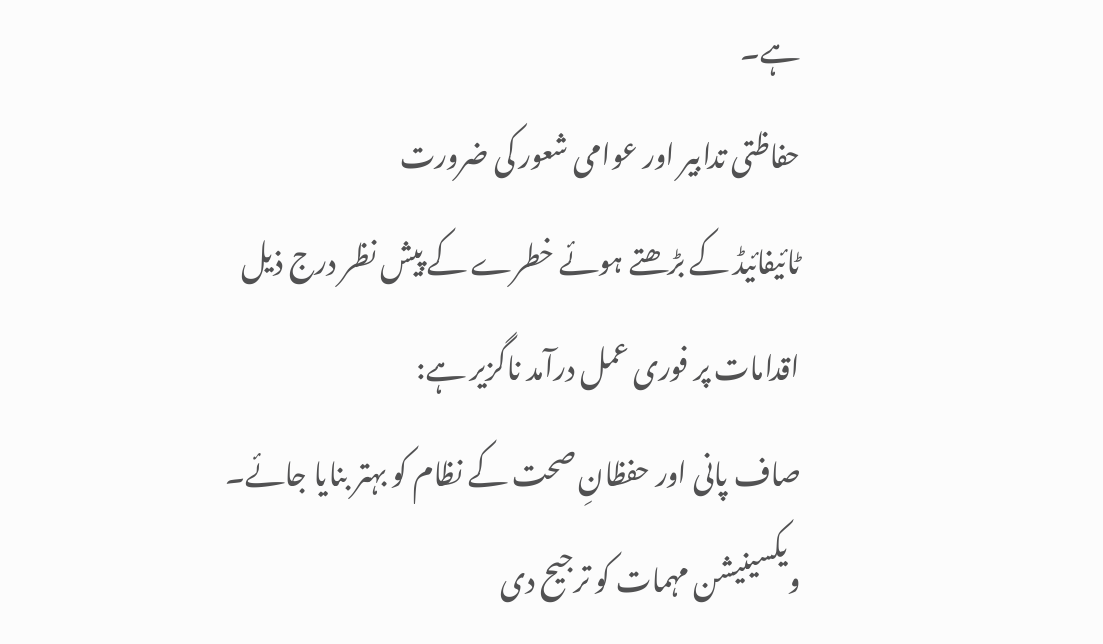ہے۔
حفاظتی تدابیر اور عوامی شعور کی ضرورت
ٹائیفائیڈ کے بڑھتے ہوئے خطرے کے پیش نظر درج ذیل اقدامات پر فوری عمل درآمد ناگزیر ہے:
صاف پانی اور حفظانِ صحت کے نظام کو بہتر بنایا جائے۔
ویکسینیشن مہمات کو ترجیح دی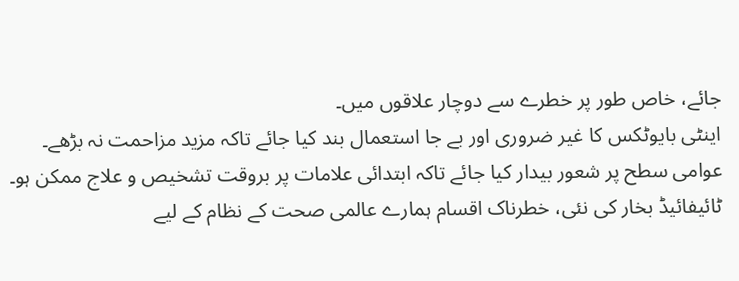جائے، خاص طور پر خطرے سے دوچار علاقوں میں۔
اینٹی بایوٹکس کا غیر ضروری اور بے جا استعمال بند کیا جائے تاکہ مزید مزاحمت نہ بڑھے۔
عوامی سطح پر شعور بیدار کیا جائے تاکہ ابتدائی علامات پر بروقت تشخیص و علاج ممکن ہو۔
ٹائیفائیڈ بخار کی نئی، خطرناک اقسام ہمارے عالمی صحت کے نظام کے لیے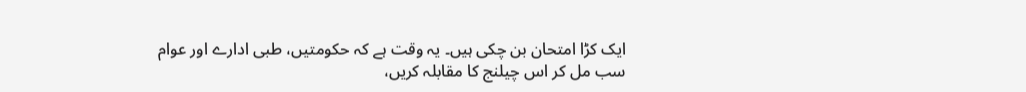ایک کڑا امتحان بن چکی ہیں۔ یہ وقت ہے کہ حکومتیں، طبی ادارے اور عوام سب مل کر اس چیلنج کا مقابلہ کریں،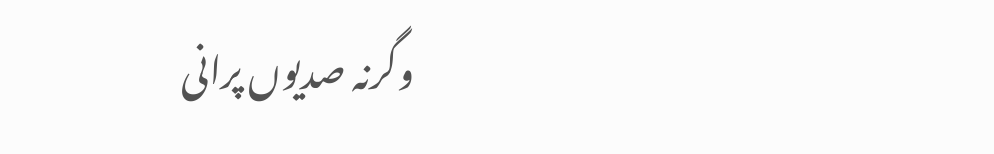وگرنہ صدیوں پرانی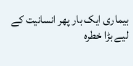بیماری ایک بار پھر انسانیت کے لیے بڑا خطرہ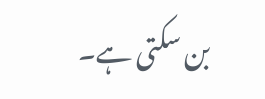بن سکتی ہے۔